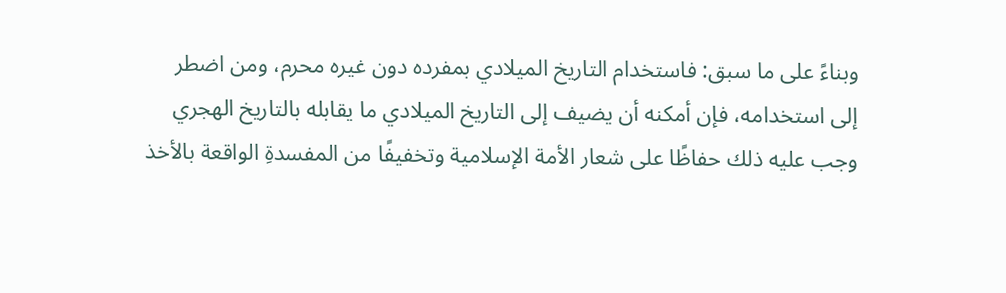وبناءً على ما سبق: فاستخدام التاريخ الميلادي بمفرده دون غيره محرم، ومن اضطر إلى استخدامه، فإن أمكنه أن يضيف إلى التاريخ الميلادي ما يقابله بالتاريخ الهجري وجب عليه ذلك حفاظًا على شعار الأمة الإسلامية وتخفيفًا من المفسدةِ الواقعة بالأخذ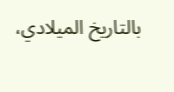بالتاريخ الميلادي،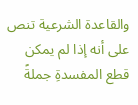والقاعدة الشرعية تنص على أنه إذا لم يمكن قطع المفسدةِ جملةً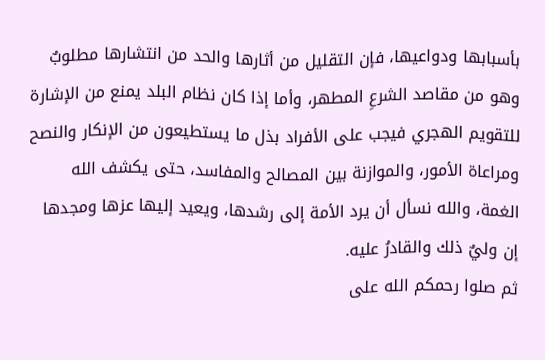بأسبابها ودواعيها، فإن التقليل من أثارها والحد من انتشارها مطلوبٌ وهو من مقاصد الشرعِ المطهر، وأما إذا كان نظام البلد يمنع من الإشارة للتقويم الهجري فيجب على الأفراد بذل ما يستطيعون من الإنكار والنصح ومراعاة الأمور، والموازنة بين المصالح والمفاسد، حتى يكشف الله الغمة، والله نسأل أن يرد الأمة إلى رشدها، ويعيد إليها عزها ومجدها إن وليٌ ذلك والقادرُ عليه.
ثم صلوا رحمكم الله على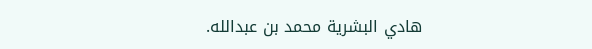هادي البشرية محمد بن عبدالله.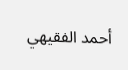أحمد الفقيهي